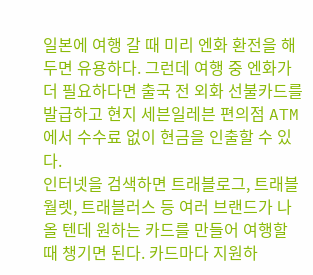일본에 여행 갈 때 미리 엔화 환전을 해두면 유용하다. 그런데 여행 중 엔화가 더 필요하다면 출국 전 외화 선불카드를 발급하고 현지 세븐일레븐 편의점 ATM에서 수수료 없이 현금을 인출할 수 있다.
인터넷을 검색하면 트래블로그, 트래블월렛, 트래블러스 등 여러 브랜드가 나올 텐데 원하는 카드를 만들어 여행할 때 챙기면 된다. 카드마다 지원하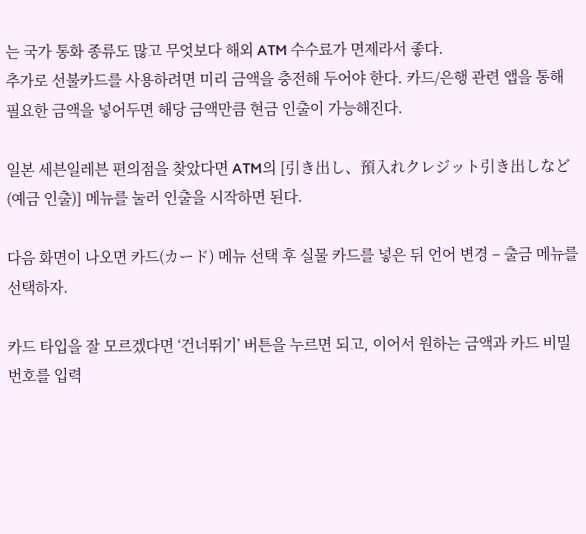는 국가 통화 종류도 많고 무엇보다 해외 ATM 수수료가 면제라서 좋다.
추가로 선불카드를 사용하려면 미리 금액을 충전해 두어야 한다. 카드/은행 관련 앱을 통해 필요한 금액을 넣어두면 해당 금액만큼 현금 인출이 가능해진다.

일본 세븐일레븐 편의점을 찾았다면 ATM의 [引き出し、預入れクレジット引き出しなど(예금 인출)] 메뉴를 눌러 인출을 시작하면 된다.

다음 화면이 나오면 카드(カード) 메뉴 선택 후 실물 카드를 넣은 뒤 언어 변경 – 출금 메뉴를 선택하자.

카드 타입을 잘 모르겠다면 ‘건너뛰기’ 버튼을 누르면 되고, 이어서 원하는 금액과 카드 비밀번호를 입력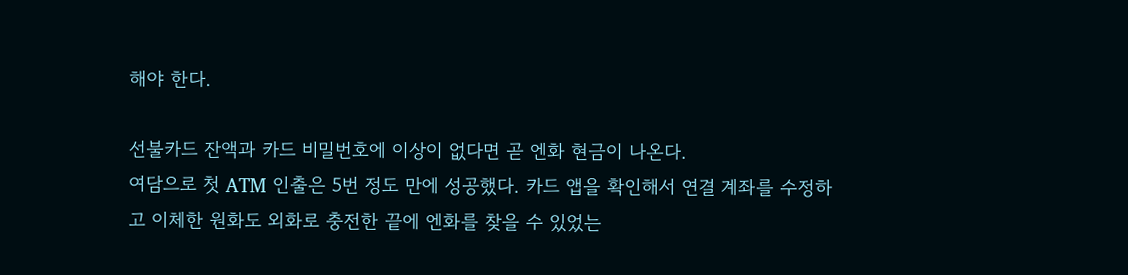해야 한다.

선불카드 잔액과 카드 비밀번호에 이상이 없다면 곧 엔화 현금이 나온다.
여담으로 첫 ATM 인출은 5번 정도 만에 성공했다. 카드 앱을 확인해서 연결 계좌를 수정하고 이체한 원화도 외화로 충전한 끝에 엔화를 찾을 수 있었는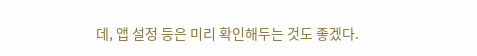데, 앱 설정 등은 미리 확인해두는 것도 좋겠다.